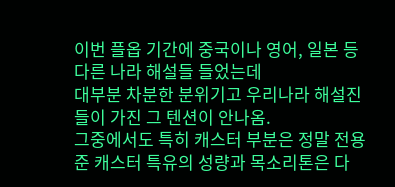이번 플옵 기간에 중국이나 영어, 일본 등 다른 나라 해설들 들었는데
대부분 차분한 분위기고 우리나라 해설진들이 가진 그 텐션이 안나옴.
그중에서도 특히 캐스터 부분은 정말 전용준 캐스터 특유의 성량과 목소리톤은 다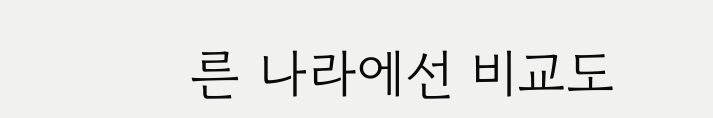른 나라에선 비교도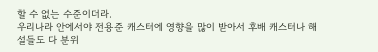할 수 없는 수준이더라.
우리나라 안에서야 전용준 캐스터에 영향을 많이 받아서 후배 캐스터나 해설들도 다 분위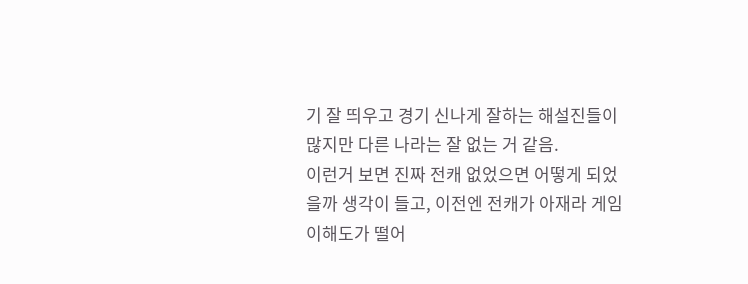기 잘 띄우고 경기 신나게 잘하는 해설진들이 많지만 다른 나라는 잘 없는 거 같음.
이런거 보면 진짜 전캐 없었으면 어떻게 되었을까 생각이 들고, 이전엔 전캐가 아재라 게임 이해도가 떨어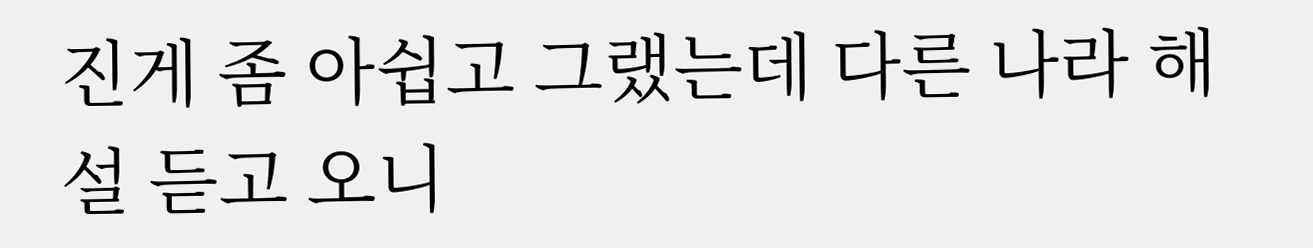진게 좀 아쉽고 그랬는데 다른 나라 해설 듣고 오니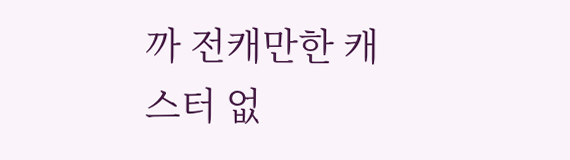까 전캐만한 캐스터 없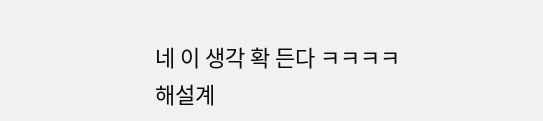네 이 생각 확 든다 ㅋㅋㅋㅋ
해설계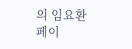의 임요환 페이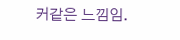커같은 느낌임.